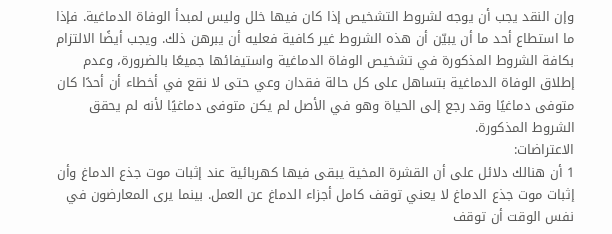وإن النقد يجب أن يوجه لشروط التشخيص إذا كان فيها خلل وليس لمبدأ الوفاة الدماغية. فإذا ما استطاع أحد ما أن يبيّن أن هذه الشروط غير كافية فعليه أن يبرهن ذلك. ويجب أيضًا الالتزام بكافة الشروط المذكورة في تشخيص الوفاة الدماغية واستيفائها جميعًا بالضرورة، وعدم إطلاق الوفاة الدماغية بتساهل على كل حالة فقدان وعي حتى لا نقع في أخطاء أن أحدًا كان متوفى دماغيًا وقد رجع إلى الحياة وهو في الأصل لم يكن متوفى دماغيًا لأنه لم يحقق الشروط المذكورة.
الاعتراضات:
1 أن هنالك دلائل على أن القشرة المخية يبقى فيها كهربائية عند إثبات موت جذع الدماغ وأن إثبات موت جذع الدماغ لا يعني توقف كامل أجزاء الدماغ عن العمل. بينما يرى المعارضون في نفس الوقت أن توقف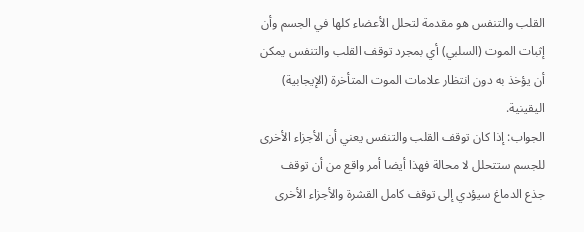القلب والتنفس هو مقدمة لتحلل الأعضاء كلها في الجسم وأن إثبات الموت (السلبي) أي بمجرد توقف القلب والتنفس يمكن أن يؤخذ به دون انتظار علامات الموت المتأخرة (الإيجابية) اليقينية.
الجواب: إذا كان توقف القلب والتنفس يعني أن الأجزاء الأخرى للجسم ستتحلل لا محالة فهذا أيضا أمر واقع من أن توقف جذع الدماغ سيؤدي إلى توقف كامل القشرة والأجزاء الأخرى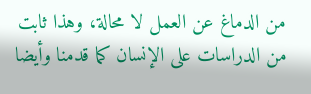من الدماغ عن العمل لا محالة، وهذا ثابت من الدراسات على الإنسان كما قدمنا وأيضا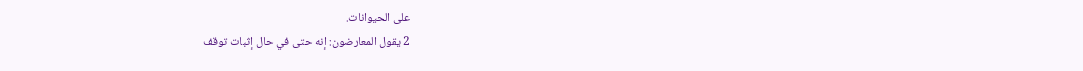على الحيوانات.
2 يقول المعارضون: إنه حتى في حال إثبات توقف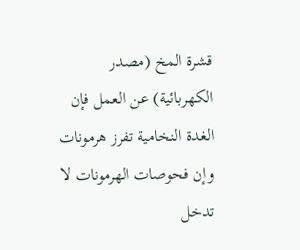قشرة المخ (مصدر الكهربائية) عن العمل فإن الغدة النخامية تفرز هرمونات وإن فحوصات الهرمونات لا تدخل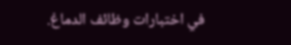في اختبارات وظائف الدماغ.